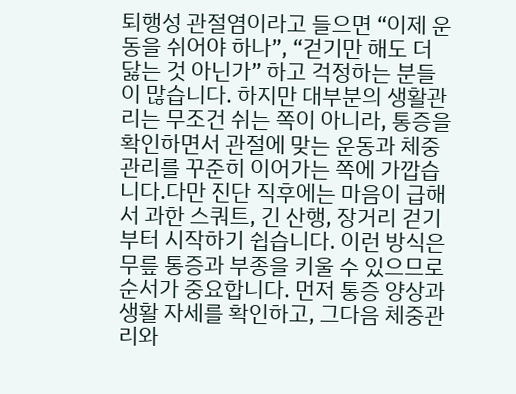퇴행성 관절염이라고 들으면 “이제 운동을 쉬어야 하나”, “걷기만 해도 더 닳는 것 아닌가” 하고 걱정하는 분들이 많습니다. 하지만 대부분의 생활관리는 무조건 쉬는 쪽이 아니라, 통증을 확인하면서 관절에 맞는 운동과 체중관리를 꾸준히 이어가는 쪽에 가깝습니다.다만 진단 직후에는 마음이 급해서 과한 스쿼트, 긴 산행, 장거리 걷기부터 시작하기 쉽습니다. 이런 방식은 무릎 통증과 부종을 키울 수 있으므로 순서가 중요합니다. 먼저 통증 양상과 생활 자세를 확인하고, 그다음 체중관리와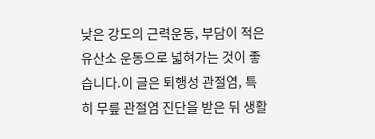낮은 강도의 근력운동, 부담이 적은 유산소 운동으로 넓혀가는 것이 좋습니다.이 글은 퇴행성 관절염, 특히 무릎 관절염 진단을 받은 뒤 생활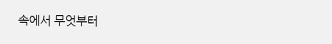속에서 무엇부터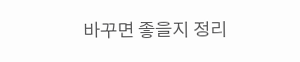바꾸면 좋을지 정리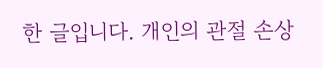한 글입니다. 개인의 관절 손상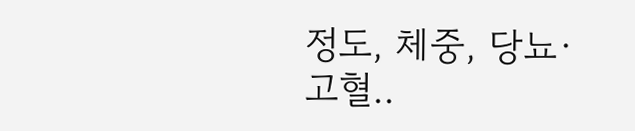정도, 체중, 당뇨·고혈..